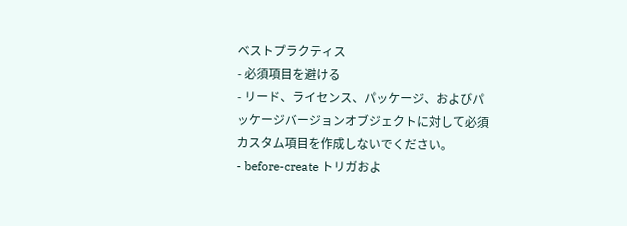ベストプラクティス
- 必須項目を避ける
- リード、ライセンス、パッケージ、およびパッケージバージョンオブジェクトに対して必須カスタム項目を作成しないでください。
- before-create トリガおよ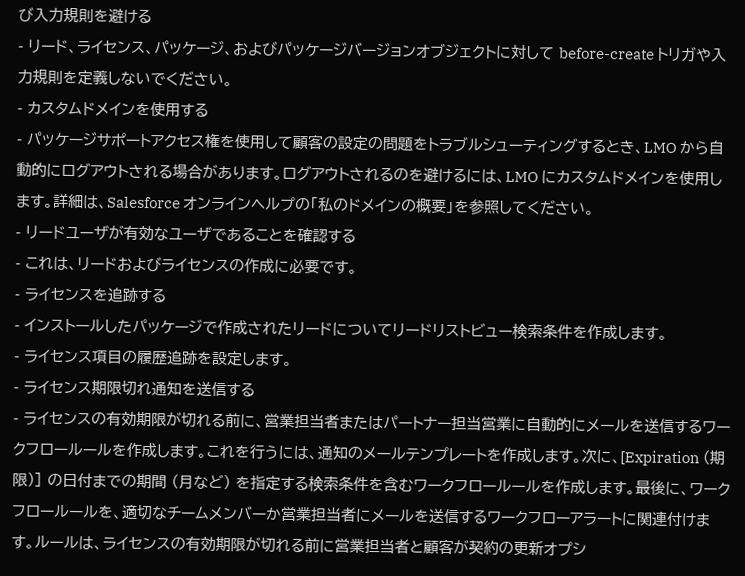び入力規則を避ける
- リード、ライセンス、パッケージ、およびパッケージバージョンオブジェクトに対して before-create トリガや入力規則を定義しないでください。
- カスタムドメインを使用する
- パッケージサポートアクセス権を使用して顧客の設定の問題をトラブルシューティングするとき、LMO から自動的にログアウトされる場合があります。ログアウトされるのを避けるには、LMO にカスタムドメインを使用します。詳細は、Salesforce オンラインヘルプの「私のドメインの概要」を参照してください。
- リードユーザが有効なユーザであることを確認する
- これは、リードおよびライセンスの作成に必要です。
- ライセンスを追跡する
- インストールしたパッケージで作成されたリードについてリードリストビュー検索条件を作成します。
- ライセンス項目の履歴追跡を設定します。
- ライセンス期限切れ通知を送信する
- ライセンスの有効期限が切れる前に、営業担当者またはパートナー担当営業に自動的にメールを送信するワークフロールールを作成します。これを行うには、通知のメールテンプレートを作成します。次に、[Expiration (期限)] の日付までの期間 (月など) を指定する検索条件を含むワークフロールールを作成します。最後に、ワークフロールールを、適切なチームメンバーか営業担当者にメールを送信するワークフローアラートに関連付けます。ルールは、ライセンスの有効期限が切れる前に営業担当者と顧客が契約の更新オプシ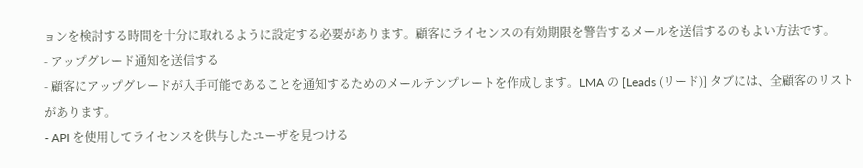ョンを検討する時間を十分に取れるように設定する必要があります。顧客にライセンスの有効期限を警告するメールを送信するのもよい方法です。
- アップグレード通知を送信する
- 顧客にアップグレードが入手可能であることを通知するためのメールテンプレートを作成します。LMA の [Leads (リード)] タブには、全顧客のリストがあります。
- API を使用してライセンスを供与したユーザを見つける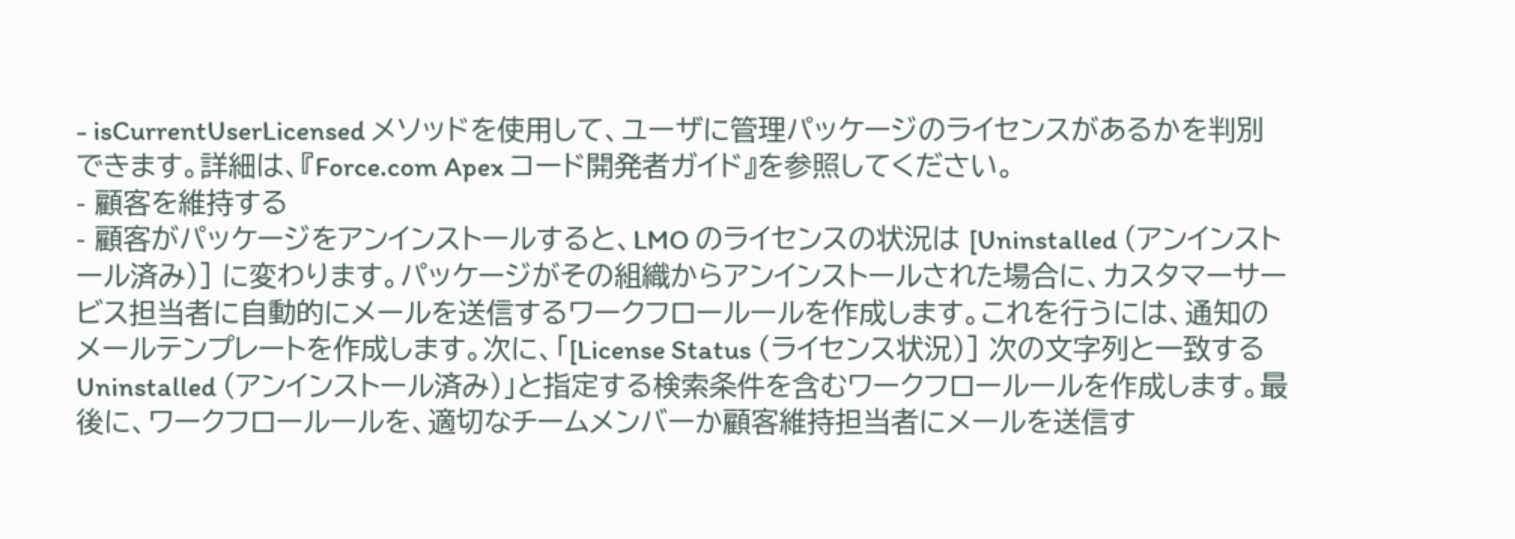- isCurrentUserLicensed メソッドを使用して、ユーザに管理パッケージのライセンスがあるかを判別できます。詳細は、『Force.com Apex コード開発者ガイド』を参照してください。
- 顧客を維持する
- 顧客がパッケージをアンインストールすると、LMO のライセンスの状況は [Uninstalled (アンインストール済み)] に変わります。パッケージがその組織からアンインストールされた場合に、カスタマーサービス担当者に自動的にメールを送信するワークフロールールを作成します。これを行うには、通知のメールテンプレートを作成します。次に、「[License Status (ライセンス状況)] 次の文字列と一致する Uninstalled (アンインストール済み)」と指定する検索条件を含むワークフロールールを作成します。最後に、ワークフロールールを、適切なチームメンバーか顧客維持担当者にメールを送信す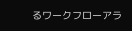るワークフローアラ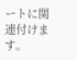ートに関連付けます。